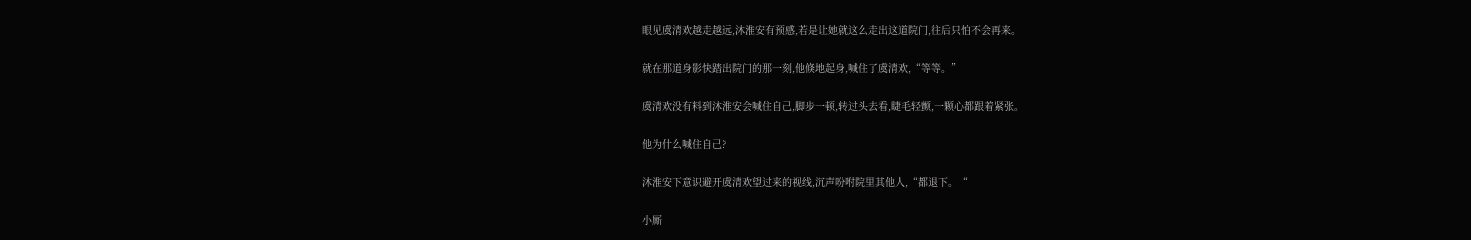眼见虞清欢越走越远,沐淮安有预感,若是让她就这么走出这道院门,往后只怕不会再来。

就在那道身影快踏出院门的那一刻,他倏地起身,喊住了虞清欢,“等等。”

虞清欢没有料到沐淮安会喊住自己,脚步一顿,转过头去看,睫毛轻颤,一颗心都跟着紧张。

他为什么喊住自己?

沐淮安下意识避开虞清欢望过来的视线,沉声吩咐院里其他人,“都退下。“

小厮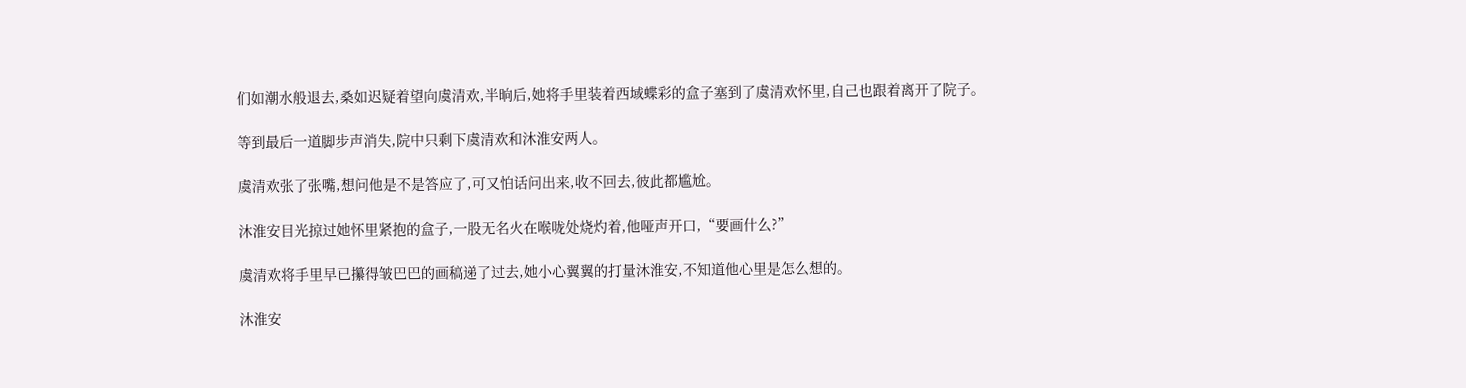们如潮水般退去,桑如迟疑着望向虞清欢,半晌后,她将手里装着西域蝶彩的盒子塞到了虞清欢怀里,自己也跟着离开了院子。

等到最后一道脚步声消失,院中只剩下虞清欢和沐淮安两人。

虞清欢张了张嘴,想问他是不是答应了,可又怕话问出来,收不回去,彼此都尴尬。

沐淮安目光掠过她怀里紧抱的盒子,一股无名火在喉咙处烧灼着,他哑声开口,“要画什么?”

虞清欢将手里早已攥得皱巴巴的画稿递了过去,她小心翼翼的打量沐淮安,不知道他心里是怎么想的。

沐淮安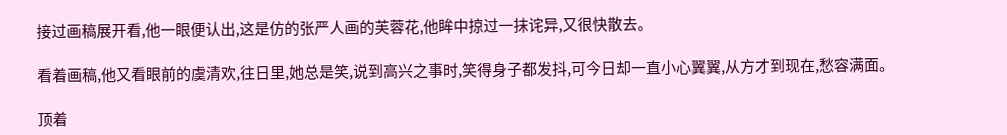接过画稿展开看,他一眼便认出,这是仿的张严人画的芙蓉花,他眸中掠过一抹诧异,又很快散去。

看着画稿,他又看眼前的虞清欢,往日里,她总是笑,说到高兴之事时,笑得身子都发抖,可今日却一直小心翼翼,从方才到现在,愁容满面。

顶着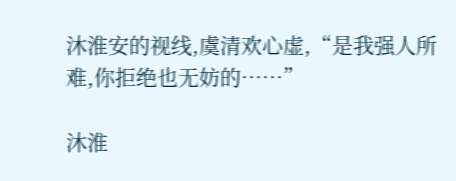沐淮安的视线,虞清欢心虚,“是我强人所难,你拒绝也无妨的……”

沐淮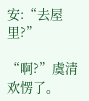安:“去屋里?”

“啊?”虞清欢愣了。